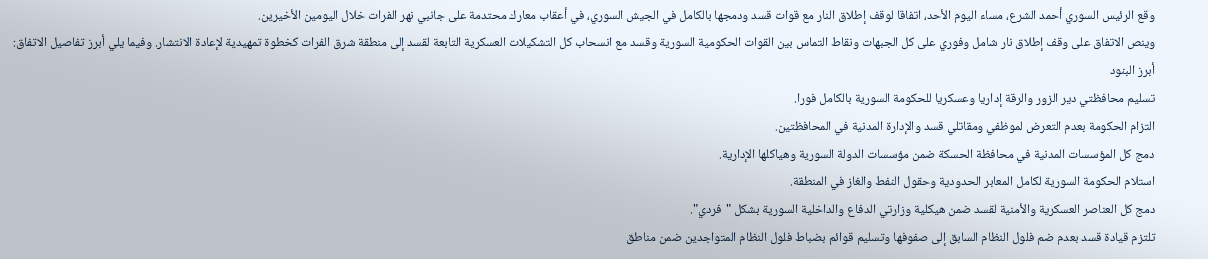وقع الرئيس السوري أحمد الشرع، مساء اليوم الأحد، اتفاقا لوقف إطلاق النار مع قوات قسد ودمجها بالكامل في الجيش السوري، في أعقاب معارك محتدمة على جانبي نهر الفرات خلال اليومين الأخيرين.
وينص الاتفاق على وقف إطلاق نار شامل وفوري على كل الجبهات ونقاط التماس بين القوات الحكومية السورية وقسد مع انسحاب كل التشكيلات العسكرية التابعة لقسد إلى منطقة شرق الفرات كخطوة تمهيدية لإعادة الانتشار. وفيما يلي أبرز تفاصيل الاتفاق:
أبرز البنود
تسليم محافظتي دير الزور والرقة إداريا وعسكريا للحكومة السورية بالكامل فورا.
التزام الحكومة بعدم التعرض لموظفي ومقاتلي قسد والإدارة المدنية في المحافظتين.
دمج كل المؤسسات المدنية في محافظة الحسكة ضمن مؤسسات الدولة السورية وهياكلها الإدارية.
استلام الحكومة السورية لكامل المعابر الحدودية وحقول النفط والغاز في المنطقة.
دمج كل العناصر العسكرية والأمنية لقسد ضمن هيكلية وزارتي الدفاع والداخلية السورية بشكل "فردي".
تلتزم قيادة قسد بعدم ضم فلول النظام السابق إلى صفوفها وتسليم قوائم بضباط فلول النظام المتواجدين ضمن مناطق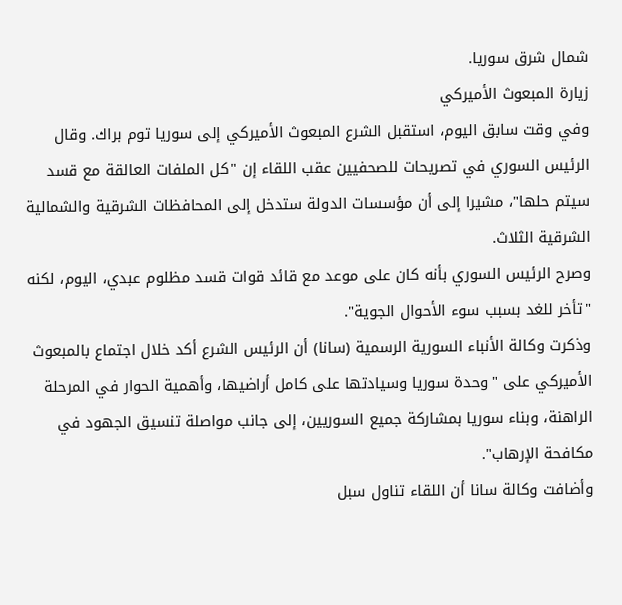شمال شرق سوريا.
زيارة المبعوث الأميركي
وفي وقت سابق اليوم، استقبل الشرع المبعوث الأميركي إلى سوريا توم براك. وقال الرئيس السوري في تصريحات للصحفيين عقب اللقاء إن "كل الملفات العالقة مع قسد سيتم حلها"، مشيرا إلى أن مؤسسات الدولة ستدخل إلى المحافظات الشرقية والشمالية الشرقية الثلاث.
وصرح الرئيس السوري بأنه كان على موعد مع قائد قوات قسد مظلوم عبدي، اليوم، لكنه "تأخر للغد بسبب سوء الأحوال الجوية".
وذكرت وكالة الأنباء السورية الرسمية (سانا) أن الرئيس الشرع أكد خلال اجتماع بالمبعوث الأميركي على "وحدة سوريا وسيادتها على كامل أراضيها، وأهمية الحوار في المرحلة الراهنة، وبناء سوريا بمشاركة جميع السوريين، إلى جانب مواصلة تنسيق الجهود في مكافحة الإرهاب".
وأضافت وكالة سانا أن اللقاء تناول سبل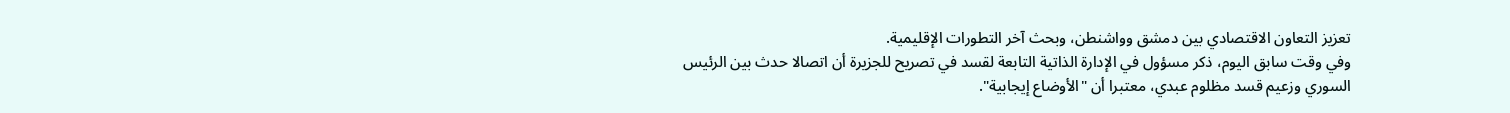تعزيز التعاون الاقتصادي بين دمشق وواشنطن، وبحث آخر التطورات الإقليمية.
وفي وقت سابق اليوم، ذكر مسؤول في الإدارة الذاتية التابعة لقسد في تصريح للجزيرة أن اتصالا حدث بين الرئيس السوري وزعيم قسد مظلوم عبدي، معتبرا أن "الأوضاع إيجابية".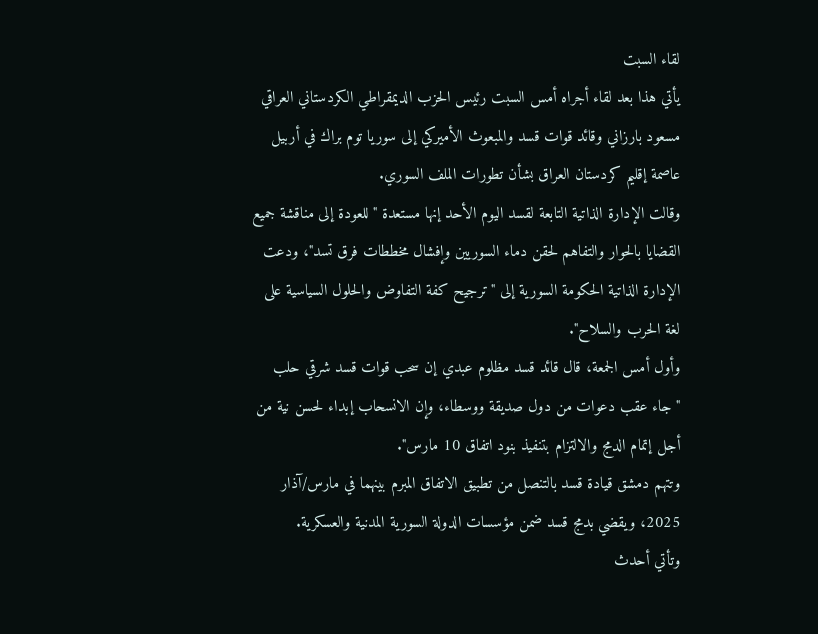لقاء السبت
يأتي هذا بعد لقاء أجراه أمس السبت رئيس الحزب الديمقراطي الكردستاني العراقي مسعود بارزاني وقائد قوات قسد والمبعوث الأميركي إلى سوريا توم براك في أربيل عاصمة إقليم كردستان العراق بشأن تطورات الملف السوري.
وقالت الإدارة الذاتية التابعة لقسد اليوم الأحد إنها مستعدة "للعودة إلى مناقشة جميع القضايا بالحوار والتفاهم لحقن دماء السوريين وإفشال مخططات فرق تسد"، ودعت الإدارة الذاتية الحكومة السورية إلى "ترجيح كفة التفاوض والحلول السياسية على لغة الحرب والسلاح".
وأول أمس الجمعة، قال قائد قسد مظلوم عبدي إن سحب قوات قسد شرقي حلب "جاء عقب دعوات من دول صديقة ووسطاء، وإن الانسحاب إبداء لحسن نية من أجل إتمام الدمج والالتزام بتنفيذ بنود اتفاق 10 مارس".
وتتهم دمشق قيادة قسد بالتنصل من تطبيق الاتفاق المبرم بينهما في مارس/آذار 2025، ويقضي بدمج قسد ضمن مؤسسات الدولة السورية المدنية والعسكرية.
وتأتي أحدث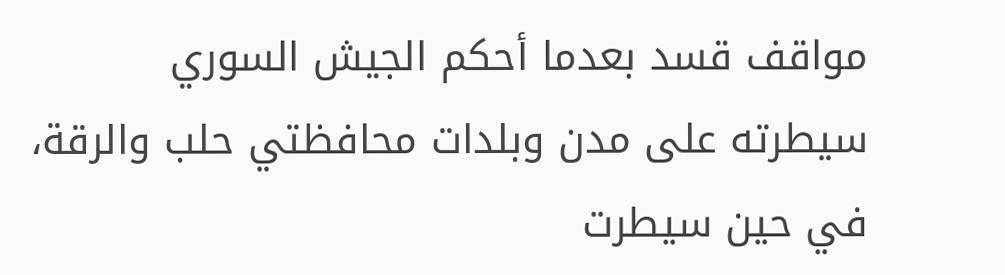مواقف قسد بعدما أحكم الجيش السوري سيطرته على مدن وبلدات محافظتي حلب والرقة، في حين سيطرت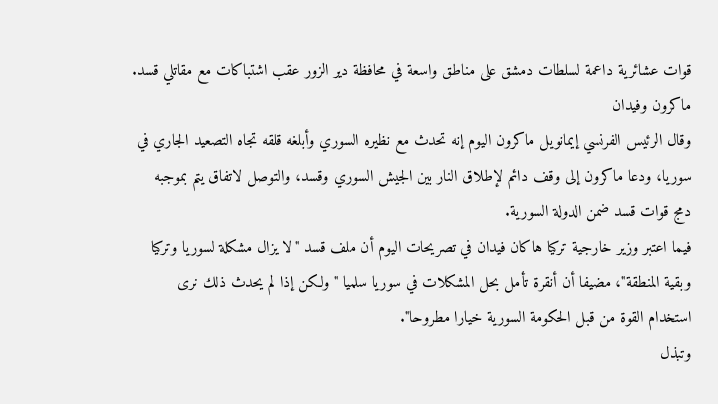قوات عشائرية داعمة لسلطات دمشق على مناطق واسعة في محافظة دير الزور عقب اشتباكات مع مقاتلي قسد.
ماكرون وفيدان
وقال الرئيس الفرنسي إيمانويل ماكرون اليوم إنه تحدث مع نظيره السوري وأبلغه قلقه تجاه التصعيد الجاري في سوريا، ودعا ماكرون إلى وقف دائم لإطلاق النار بين الجيش السوري وقسد، والتوصل لاتفاق يتم بموجبه دمج قوات قسد ضمن الدولة السورية.
فيما اعتبر وزير خارجية تركيا هاكان فيدان في تصريحات اليوم أن ملف قسد "لا يزال مشكلة لسوريا وتركيا وبقية المنطقة"، مضيفا أن أنقرة تأمل بحل المشكلات في سوريا سلميا "ولكن إذا لم يحدث ذلك نرى استخدام القوة من قبل الحكومة السورية خيارا مطروحا".
وتبذل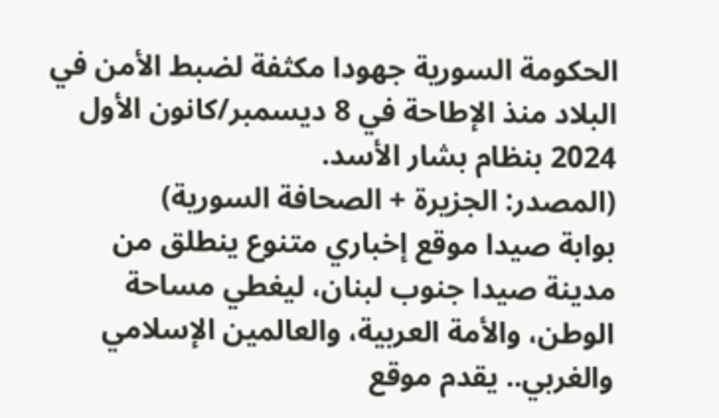الحكومة السورية جهودا مكثفة لضبط الأمن في البلاد منذ الإطاحة في 8 ديسمبر/كانون الأول 2024 بنظام بشار الأسد.
(المصدر: الجزيرة + الصحافة السورية)
بوابة صيدا موقع إخباري متنوع ينطلق من مدينة صيدا جنوب لبنان، ليغطي مساحة الوطن، والأمة العربية، والعالمين الإسلامي والغربي.. يقدم موقع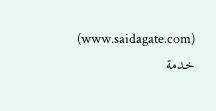(www.saidagate.com) خدمة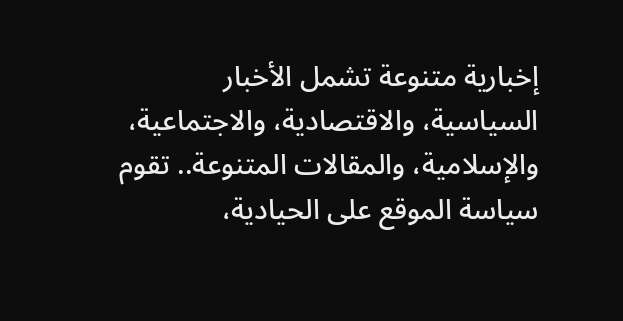إخبارية متنوعة تشمل الأخبار السياسية، والاقتصادية، والاجتماعية، والإسلامية، والمقالات المتنوعة.. تقوم سياسة الموقع على الحيادية،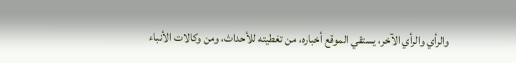والرأي والرأي الآخر، يستقي الموقع أخباره، من تغطيته للأحداث، ومن وكالات الأنباء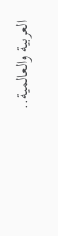العربية والعالمية..